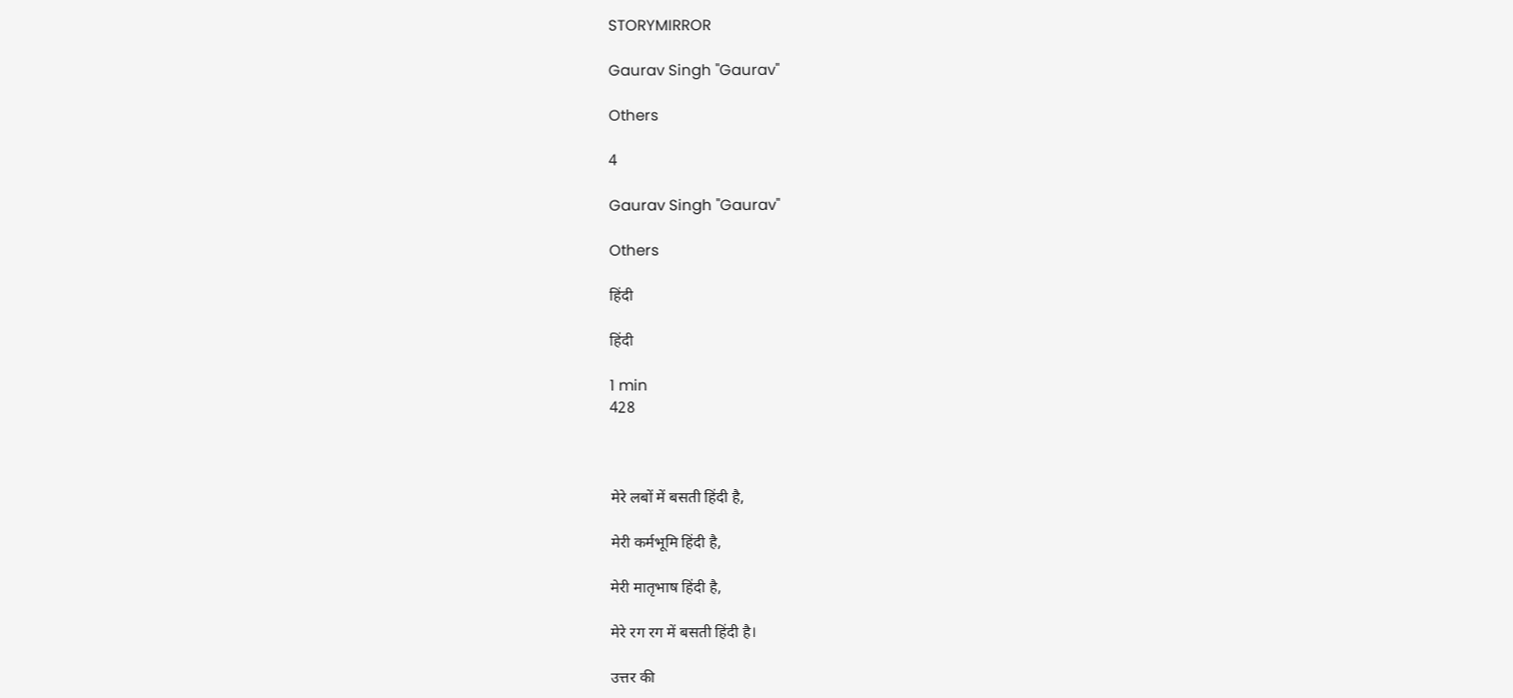STORYMIRROR

Gaurav Singh "Gaurav"

Others

4

Gaurav Singh "Gaurav"

Others

हिंदी

हिंदी

1 min
428



मेरे लबों में बसती हिंदी है,

मेरी कर्मभूमि हिंदी है,

मेरी मातृभाष हिंदी है,

मेरे रग रग में बसती हिंदी है।

उत्तर की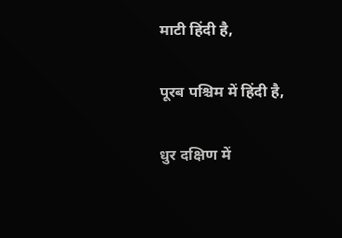माटी हिंदी है,

पूरब पश्चिम में हिंदी है,

धुर दक्षिण में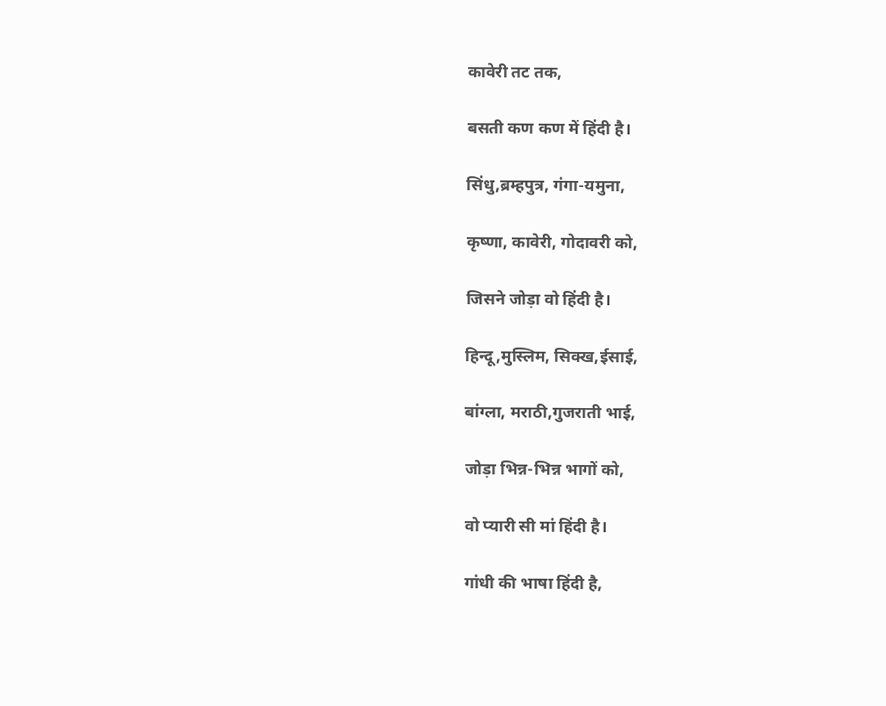कावेरी तट तक,

बसती कण कण में हिंदी है।

सिंधु,ब्रम्हपुत्र, गंगा-यमुना,

कृष्णा, कावेरी, गोदावरी को,

जिसने जोड़ा वो हिंदी है।

हिन्दू,मुस्लिम, सिक्ख,ईसाई,

बांग्ला, मराठी,गुजराती भाई,

जोड़ा भिन्न-भिन्न भागों को,

वो प्यारी सी मां हिंदी है।

गांधी की भाषा हिंदी है,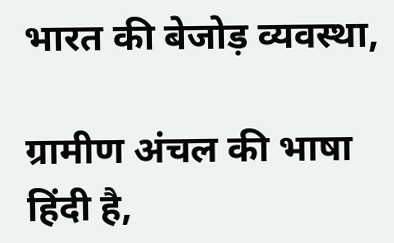भारत की बेजोड़ व्यवस्था,

ग्रामीण अंचल की भाषा हिंदी है,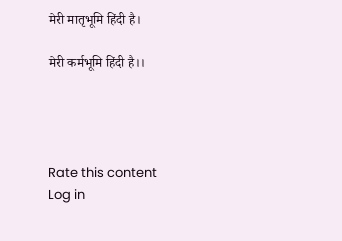मेरी मातृभूमि हिंदी है।

मेरी कर्मभूमि हिंदी है।।




Rate this content
Log in